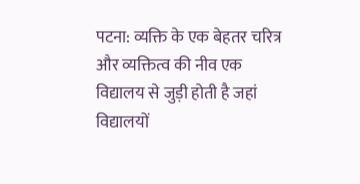पटना: व्यक्ति के एक बेहतर चरित्र और व्यक्तित्व की नीव एक विद्यालय से जुड़ी होती है जहां विद्यालयों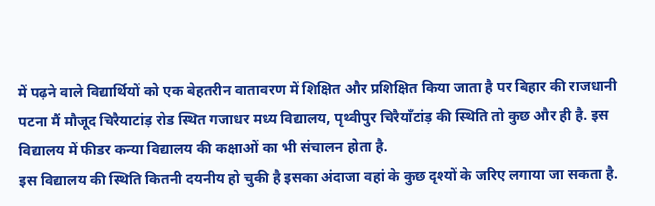में पढ़ने वाले विद्यार्थियों को एक बेहतरीन वातावरण में शिक्षित और प्रशिक्षित किया जाता है पर बिहार की राजधानी पटना मैं मौजूद चिरैयाटांड़ रोड स्थित गजाधर मध्य विद्यालय, पृथ्वीपुर चिरैयाँटांड़ की स्थिति तो कुछ और ही है. इस विद्यालय में फीडर कन्या विद्यालय की कक्षाओं का भी संचालन होता है.
इस विद्यालय की स्थिति कितनी दयनीय हो चुकी है इसका अंदाजा वहां के कुछ दृश्यों के जरिए लगाया जा सकता है.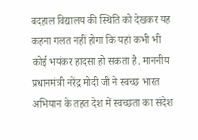बदहाल विद्यालय की स्थिति को देखकर यह कहना गलत नहीं होगा कि यहां कभी भी कोई भयंकर हादसा हो सकता है. माननीय प्रधानमंत्री नरेंद्र मोदी जी ने स्वच्छ भारत अभियान के तहत देश में स्वच्छता का संदेश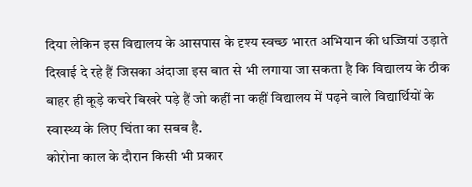दिया लेकिन इस विद्यालय के आसपास के दृश्य स्वच्छ भारत अभियान की धज्जियां उड़ाते दिखाई दे रहे हैं जिसका अंदाजा इस बात से भी लगाया जा सकता है कि विद्यालय के ठीक बाहर ही कूड़े कचरे बिखरे पड़े हैं जो कहीं ना कहीं विद्यालय में पढ़ने वाले विद्यार्थियों के स्वास्थ्य के लिए चिंता का सबब है.
कोरोना काल के दौरान किसी भी प्रकार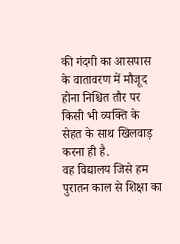की गंदगी का आसपास के वातावरण में मौजूद होना निश्चित तौर पर किसी भी व्यक्ति के सेहत के साथ खिलवाड़ करना ही है.
वह विद्यालय जिसे हम पुरातन काल से शिक्षा का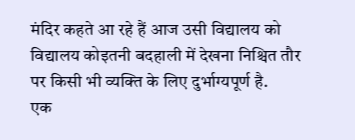मंदिर कहते आ रहे हैं आज उसी विद्यालय को विद्यालय कोइतनी बदहाली में देखना निश्चित तौर पर किसी भी व्यक्ति के लिए दुर्भाग्यपूर्ण है.
एक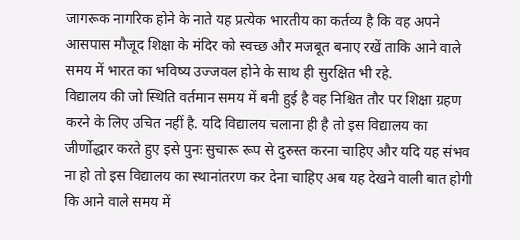जागरूक नागरिक होने के नाते यह प्रत्येक भारतीय का कर्तव्य है कि वह अपने आसपास मौजूद शिक्षा के मंदिर को स्वच्छ और मजबूत बनाए रखें ताकि आने वाले समय में भारत का भविष्य उज्जवल होने के साथ ही सुरक्षित भी रहे.
विद्यालय की जो स्थिति वर्तमान समय में बनी हुई है वह निश्चित तौर पर शिक्षा ग्रहण करने के लिए उचित नहीं है. यदि विद्यालय चलाना ही है तो इस विद्यालय का जीर्णोद्धार करते हुए इसे पुनः सुचारू रूप से दुरुस्त करना चाहिए और यदि यह संभव ना हो तो इस विद्यालय का स्थानांतरण कर देना चाहिए अब यह देखने वाली बात होगी कि आने वाले समय में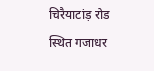चिरैयाटांड़ रोड स्थित गजाधर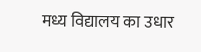मध्य विद्यालय का उधार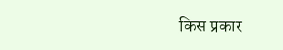किस प्रकार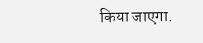किया जाएगा.